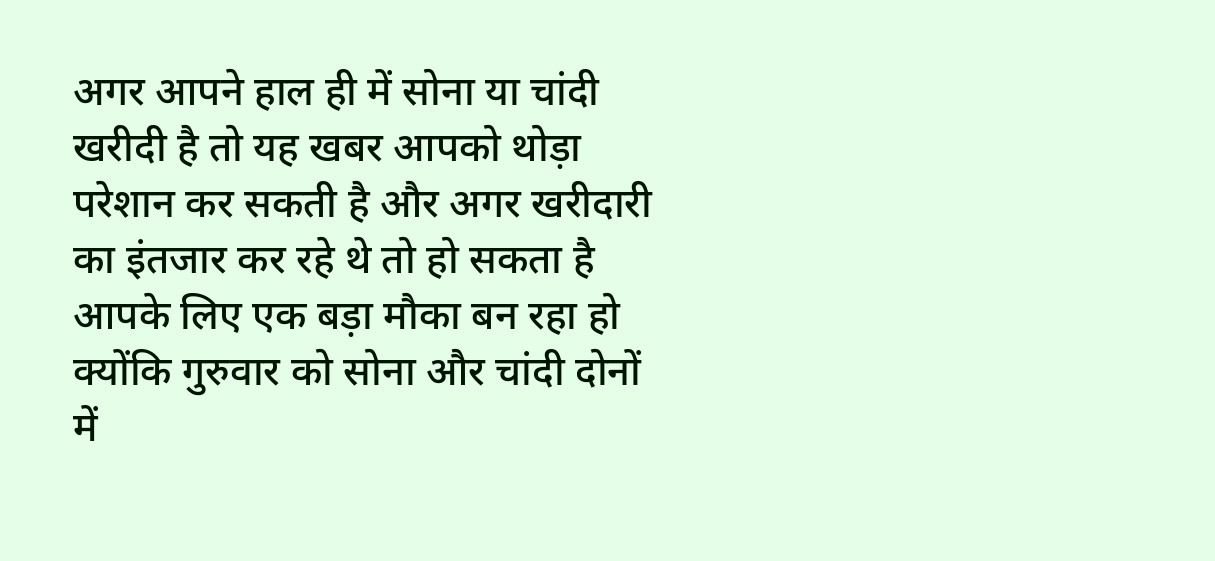अगर आपने हाल ही में सोना या चांदी खरीदी है तो यह खबर आपको थोड़ा परेशान कर सकती है और अगर खरीदारी का इंतजार कर रहे थे तो हो सकता है आपके लिए एक बड़ा मौका बन रहा हो क्योंकि गुरुवार को सोना और चांदी दोनों में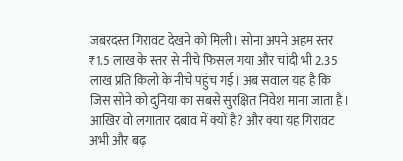जबरदस्त गिरावट देखने को मिली। सोना अपने अहम स्तर ₹1.5 लाख के स्तर से नीचे फिसल गया और चांदी भी 2.35 लाख प्रति किलो के नीचे पहुंच गई। अब सवाल यह है कि जिस सोने को दुनिया का सबसे सुरक्षित निवेश माना जाता है। आखिर वो लगातार दबाव में क्यों है? और क्या यह गिरावट अभी और बढ़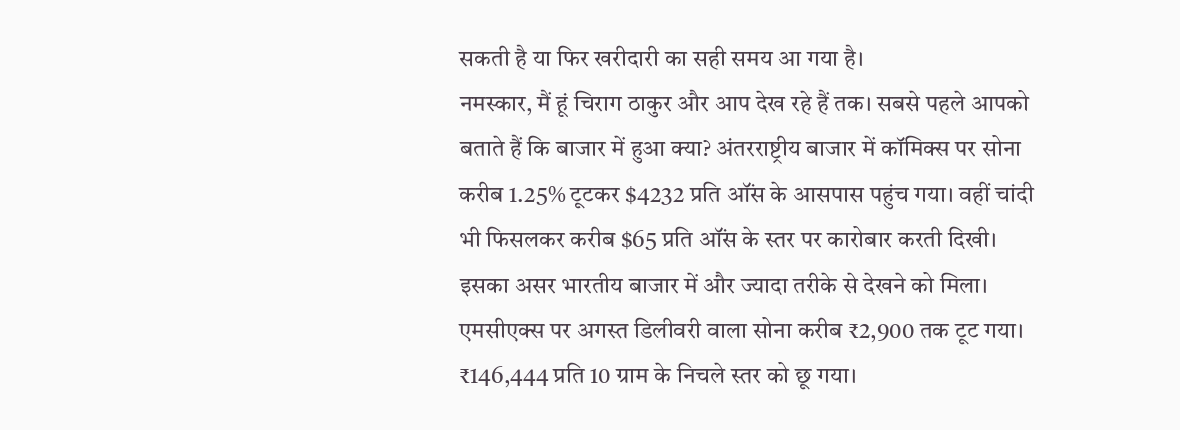सकती है या फिर खरीदारी का सही समय आ गया है।
नमस्कार, मैं हूं चिराग ठाकुर और आप देख रहे हैं तक। सबसे पहले आपको बताते हैं कि बाजार में हुआ क्या? अंतरराष्ट्रीय बाजार में कॉमिक्स पर सोना करीब 1.25% टूटकर $4232 प्रति ऑंस के आसपास पहुंच गया। वहीं चांदी भी फिसलकर करीब $65 प्रति ऑंस के स्तर पर कारोबार करती दिखी। इसका असर भारतीय बाजार में और ज्यादा तरीके से देखने को मिला। एमसीएक्स पर अगस्त डिलीवरी वाला सोना करीब ₹2,900 तक टूट गया। ₹146,444 प्रति 10 ग्राम के निचले स्तर को छू गया।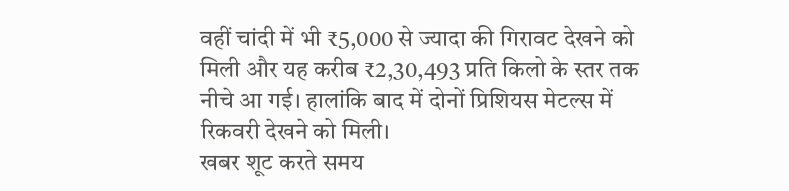वहीं चांदी में भी ₹5,000 से ज्यादा की गिरावट देखने को मिली और यह करीब ₹2,30,493 प्रति किलो के स्तर तक नीचे आ गई। हालांकि बाद में दोनों प्रिशियस मेटल्स में रिकवरी देखने को मिली।
खबर शूट करते समय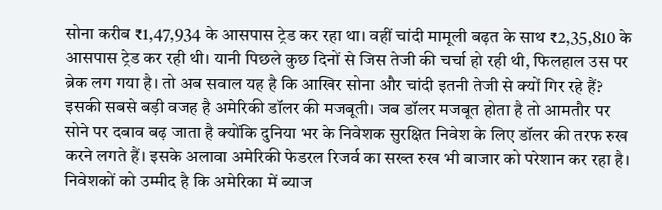सोना करीब ₹1,47,934 के आसपास ट्रेड कर रहा था। वहीं चांदी मामूली बढ़त के साथ ₹2,35,810 के आसपास ट्रेड कर रही थी। यानी पिछले कुछ दिनों से जिस तेजी की चर्चा हो रही थी, फिलहाल उस पर ब्रेक लग गया है। तो अब सवाल यह है कि आखिर सोना और चांदी इतनी तेजी से क्यों गिर रहे हैं? इसकी सबसे बड़ी वजह है अमेरिकी डॉलर की मजबूती। जब डॉलर मजबूत होता है तो आमतौर पर सोने पर दबाव बढ़ जाता है क्योंकि दुनिया भर के निवेशक सुरक्षित निवेश के लिए डॉलर की तरफ रुख करने लगते हैं। इसके अलावा अमेरिकी फेडरल रिजर्व का सख्त रुख भी बाजार को परेशान कर रहा है। निवेशकों को उम्मीद है कि अमेरिका में ब्याज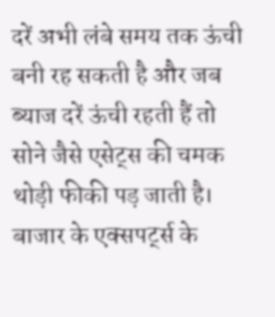दरें अभी लंबे समय तक ऊंची बनी रह सकती है और जब ब्याज दरें ऊंची रहती हैं तो सोने जैसे एसेट्स की चमक थोड़ी फीकी पड़ जाती है।
बाजार के एक्सपर्ट्स के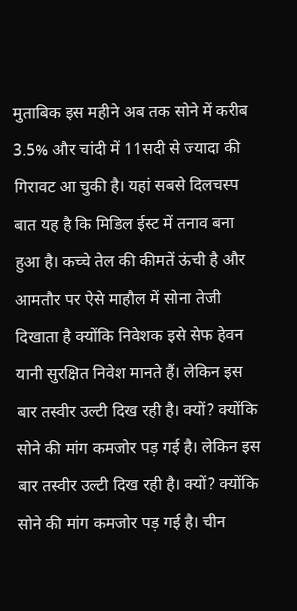मुताबिक इस महीने अब तक सोने में करीब 3.5% और चांदी में 11सदी से ज्यादा की गिरावट आ चुकी है। यहां सबसे दिलचस्प बात यह है कि मिडिल ईस्ट में तनाव बना हुआ है। कच्चे तेल की कीमतें ऊंची है और आमतौर पर ऐसे माहौल में सोना तेजी दिखाता है क्योंकि निवेशक इसे सेफ हेवन यानी सुरक्षित निवेश मानते हैं। लेकिन इस बार तस्वीर उल्टी दिख रही है। क्यों? क्योंकि सोने की मांग कमजोर पड़ गई है। लेकिन इस बार तस्वीर उल्टी दिख रही है। क्यों? क्योंकि सोने की मांग कमजोर पड़ गई है। चीन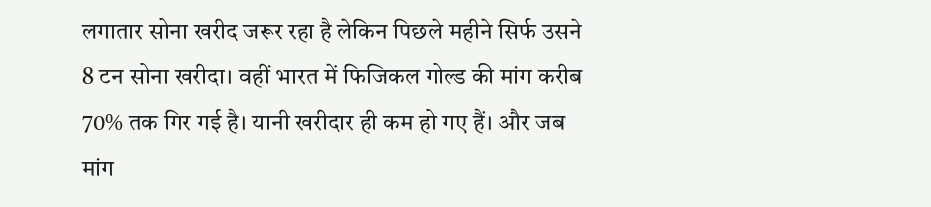लगातार सोना खरीद जरूर रहा है लेकिन पिछले महीने सिर्फ उसने 8 टन सोना खरीदा। वहीं भारत में फिजिकल गोल्ड की मांग करीब 70% तक गिर गई है। यानी खरीदार ही कम हो गए हैं। और जब मांग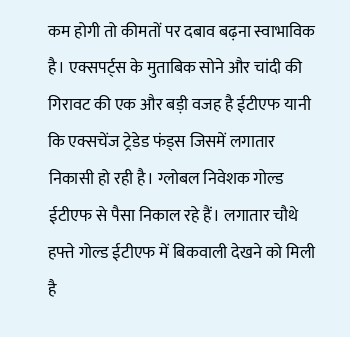कम होगी तो कीमतों पर दबाव बढ़ना स्वाभाविक है। एक्सपर्ट्स के मुताबिक सोने और चांदी की गिरावट की एक और बड़ी वजह है ईटीएफ यानी कि एक्सचेंज ट्रेडेड फंड्स जिसमें लगातार निकासी हो रही है। ग्लोबल निवेशक गोल्ड ईटीएफ से पैसा निकाल रहे हैं। लगातार चौथे हफ्ते गोल्ड ईटीएफ में बिकवाली देखने को मिली है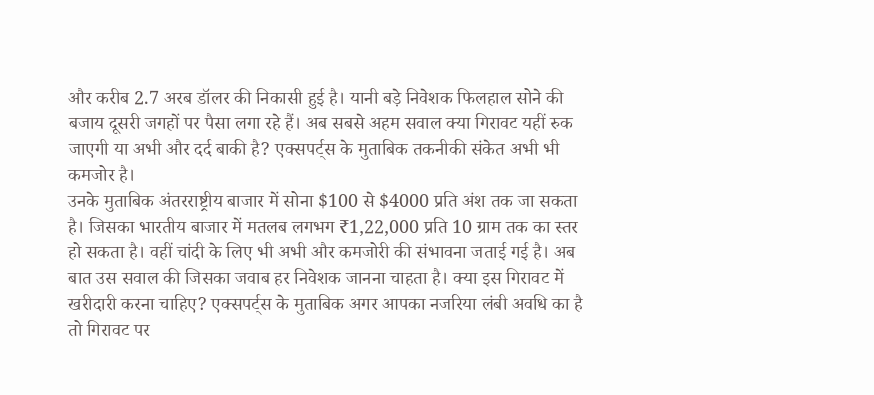और करीब 2.7 अरब डॉलर की निकासी हुई है। यानी बड़े निवेशक फिलहाल सोने की बजाय दूसरी जगहों पर पैसा लगा रहे हैं। अब सबसे अहम सवाल क्या गिरावट यहीं रुक जाएगी या अभी और दर्द बाकी है? एक्सपर्ट्स के मुताबिक तकनीकी संकेत अभी भी कमजोर है।
उनके मुताबिक अंतरराष्ट्रीय बाजार में सोना $100 से $4000 प्रति अंश तक जा सकता है। जिसका भारतीय बाजार में मतलब लगभग ₹1,22,000 प्रति 10 ग्राम तक का स्तर हो सकता है। वहीं चांदी के लिए भी अभी और कमजोरी की संभावना जताई गई है। अब बात उस सवाल की जिसका जवाब हर निवेशक जानना चाहता है। क्या इस गिरावट में खरीदारी करना चाहिए? एक्सपर्ट्स के मुताबिक अगर आपका नजरिया लंबी अवधि का है तो गिरावट पर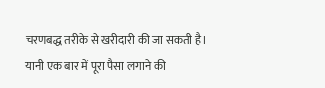चरणबद्ध तरीके से खरीदारी की जा सकती है। यानी एक बार में पूरा पैसा लगाने की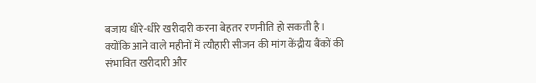बजाय धीरे-धीरे खरीदारी करना बेहतर रणनीति हो सकती है।
क्योंकि आने वाले महीनों में त्यौहारी सीजन की मांग केंद्रीय बैंकों की संभावित खरीदारी और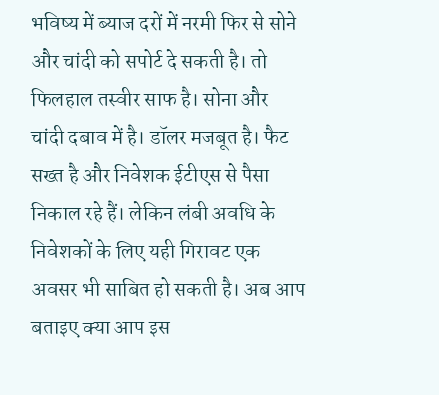भविष्य में ब्याज दरों में नरमी फिर से सोने और चांदी को सपोर्ट दे सकती है। तो फिलहाल तस्वीर साफ है। सोना और चांदी दबाव में है। डॉलर मजबूत है। फैट सख्त है और निवेशक ईटीएस से पैसा निकाल रहे हैं। लेकिन लंबी अवधि के निवेशकों के लिए यही गिरावट एक अवसर भी साबित हो सकती है। अब आप बताइए क्या आप इस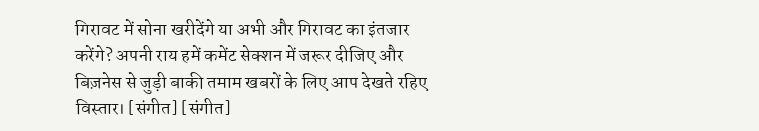गिरावट में सोना खरीदेंगे या अभी और गिरावट का इंतजार करेंगे? अपनी राय हमें कमेंट सेक्शन में जरूर दीजिए और बिज़नेस से जुड़ी बाकी तमाम खबरों के लिए आप देखते रहिए विस्तार। [संगीत] [संगीत]